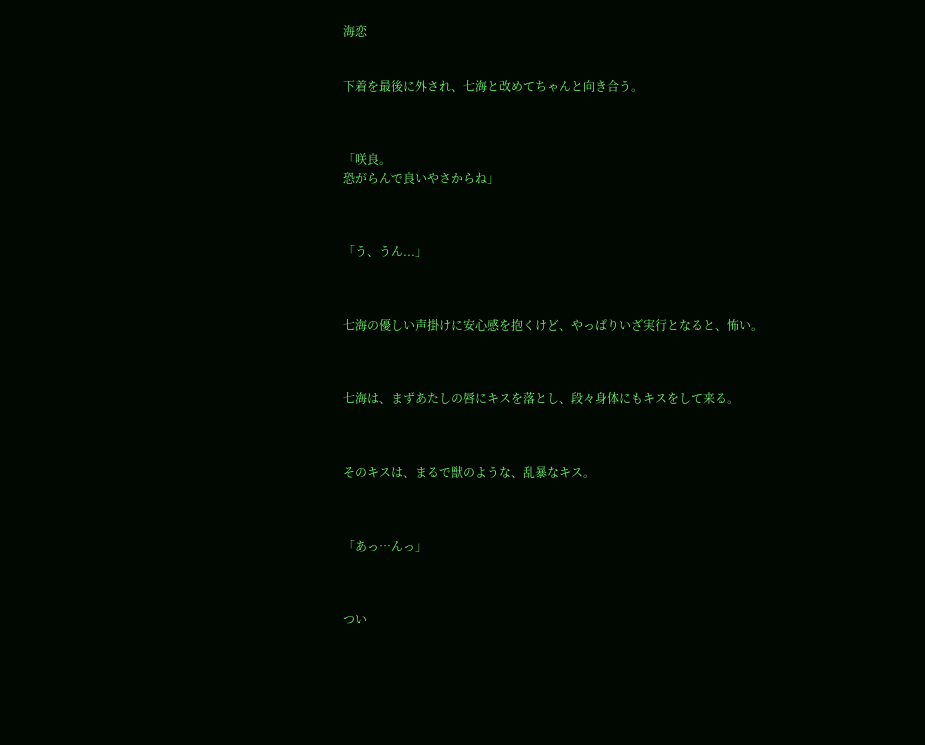海恋


下着を最後に外され、七海と改めてちゃんと向き合う。



「咲良。
恐がらんで良いやさからね」



「う、うん...」



七海の優しい声掛けに安心感を抱くけど、やっぱりいざ実行となると、怖い。



七海は、まずあたしの唇にキスを落とし、段々身体にもキスをして来る。



そのキスは、まるで獣のような、乱暴なキス。



「あっ…んっ」



つい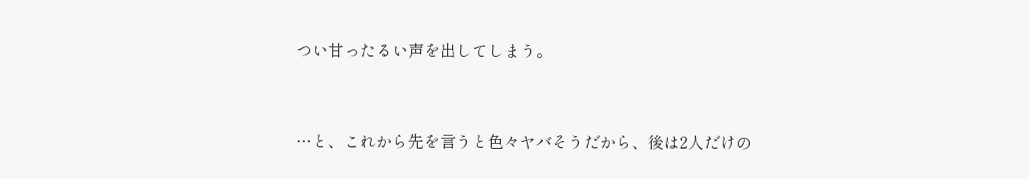つい甘ったるい声を出してしまう。



…と、これから先を言うと色々ヤバそうだから、後は2人だけの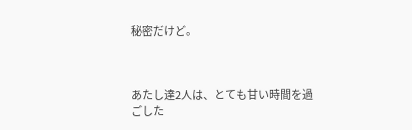秘密だけど。



あたし達2人は、とても甘い時間を過ごした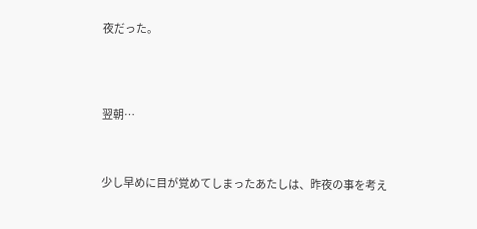夜だった。




翌朝…



少し早めに目が覚めてしまったあたしは、昨夜の事を考え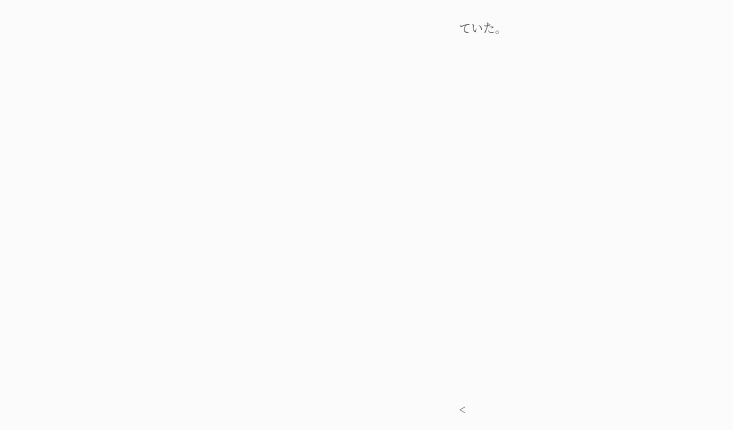ていた。

















<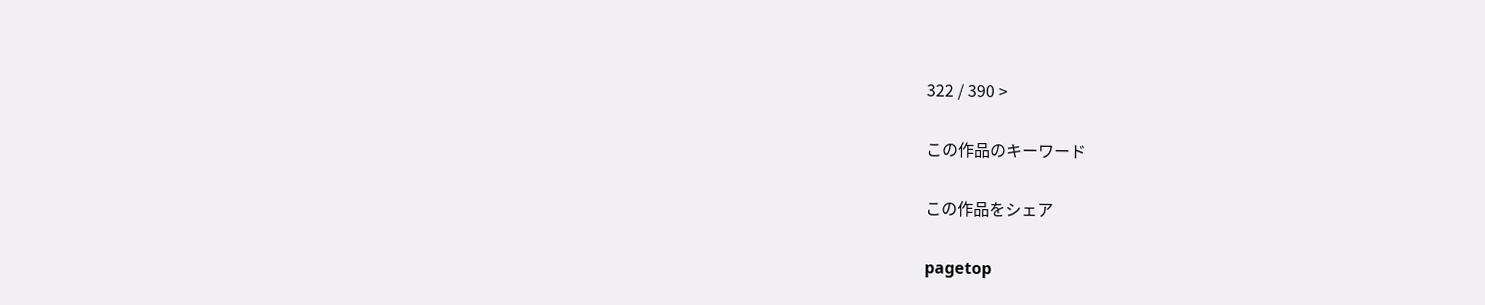322 / 390 >

この作品のキーワード

この作品をシェア

pagetop